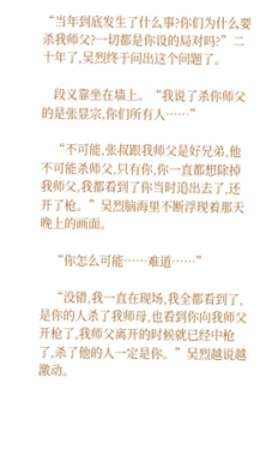“当年到底发生了什么事?你们为什么要杀我师父?一切都是你设的局对吗?”二十年了,吴烈终于问出这个问题了。

    段义靠坐在墙上。“我说了杀你师父的是张显宗,你们所有人……”

    “不可能,张叔跟我师父是好兄弟,他不可能杀师父,只有你,你一直都想除掉我师父,我都看到了你当时追出去了,还开了枪。”吴烈脑海里不断浮现着那天晚上的画面。

    “你怎么可能……难道……”

    “没错,我一直在现场,我全都看到了,是你的人杀了我师母,也看到你向我师父开枪了,我师父离开的时候就已经中枪了,杀了他的人一定是你。”吴烈越说越激动。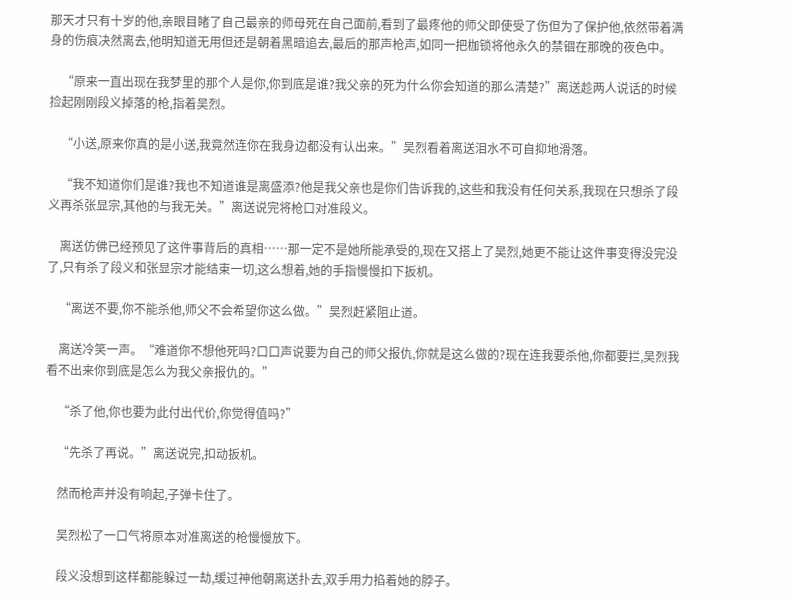那天才只有十岁的他,亲眼目睹了自己最亲的师母死在自己面前,看到了最疼他的师父即使受了伤但为了保护他,依然带着满身的伤痕决然离去,他明知道无用但还是朝着黑暗追去,最后的那声枪声,如同一把枷锁将他永久的禁锢在那晚的夜色中。

    “原来一直出现在我梦里的那个人是你,你到底是谁?我父亲的死为什么你会知道的那么清楚?”离送趁两人说话的时候捡起刚刚段义掉落的枪,指着吴烈。

    “小送,原来你真的是小送,我竟然连你在我身边都没有认出来。”吴烈看着离送泪水不可自抑地滑落。

    “我不知道你们是谁?我也不知道谁是离盛添?他是我父亲也是你们告诉我的,这些和我没有任何关系,我现在只想杀了段义再杀张显宗,其他的与我无关。”离送说完将枪口对准段义。

    离送仿佛已经预见了这件事背后的真相……那一定不是她所能承受的,现在又搭上了吴烈,她更不能让这件事变得没完没了,只有杀了段义和张显宗才能结束一切,这么想着,她的手指慢慢扣下扳机。

    “离送不要,你不能杀他,师父不会希望你这么做。”吴烈赶紧阻止道。

    离送冷笑一声。“难道你不想他死吗?口口声说要为自己的师父报仇,你就是这么做的?现在连我要杀他,你都要拦,吴烈我看不出来你到底是怎么为我父亲报仇的。”

    “杀了他,你也要为此付出代价,你觉得值吗?”

    “先杀了再说。”离送说完,扣动扳机。

    然而枪声并没有响起,子弹卡住了。

    吴烈松了一口气将原本对准离送的枪慢慢放下。

    段义没想到这样都能躲过一劫,缓过神他朝离送扑去,双手用力掐着她的脖子。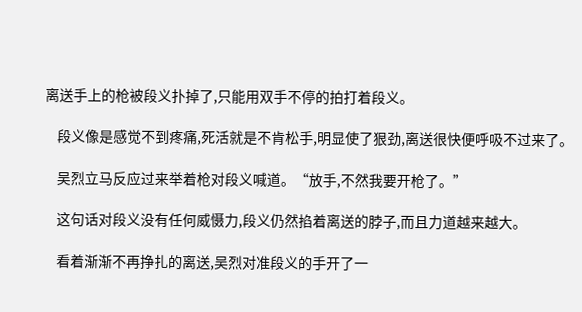离送手上的枪被段义扑掉了,只能用双手不停的拍打着段义。

    段义像是感觉不到疼痛,死活就是不肯松手,明显使了狠劲,离送很快便呼吸不过来了。

    吴烈立马反应过来举着枪对段义喊道。“放手,不然我要开枪了。”

    这句话对段义没有任何威慑力,段义仍然掐着离送的脖子,而且力道越来越大。

    看着渐渐不再挣扎的离送,吴烈对准段义的手开了一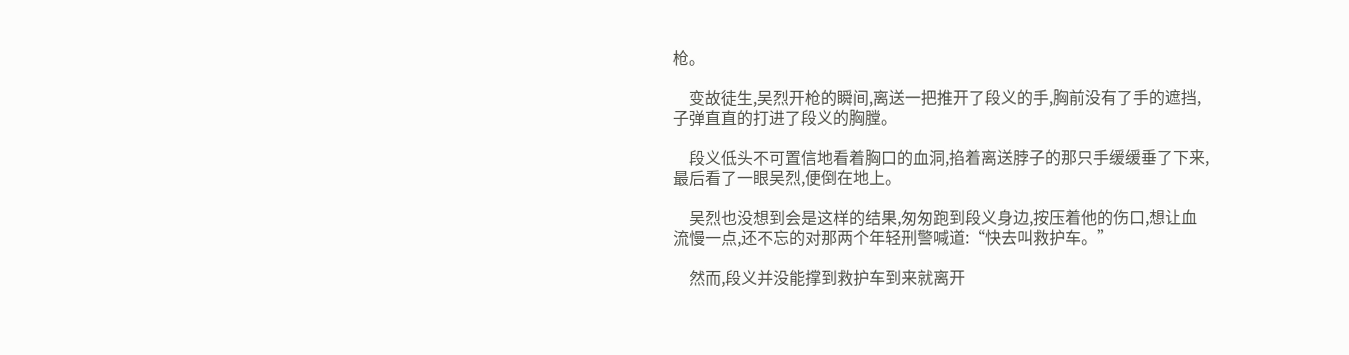枪。

    变故徒生,吴烈开枪的瞬间,离送一把推开了段义的手,胸前没有了手的遮挡,子弹直直的打进了段义的胸膛。

    段义低头不可置信地看着胸口的血洞,掐着离送脖子的那只手缓缓垂了下来,最后看了一眼吴烈,便倒在地上。

    吴烈也没想到会是这样的结果,匆匆跑到段义身边,按压着他的伤口,想让血流慢一点,还不忘的对那两个年轻刑警喊道:“快去叫救护车。”

    然而,段义并没能撑到救护车到来就离开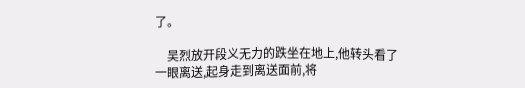了。

    吴烈放开段义无力的跌坐在地上,他转头看了一眼离送,起身走到离送面前,将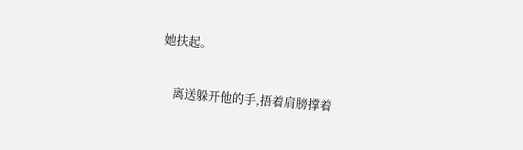她扶起。

    离送躲开他的手,捂着肩膀撑着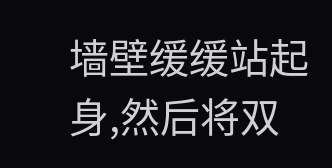墙壁缓缓站起身,然后将双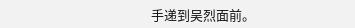手递到吴烈面前。